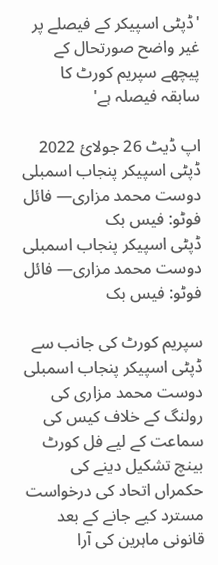'ڈپٹی اسپیکر کے فیصلے پر غیر واضح صورتحال کے پیچھے سپریم کورٹ کا سابقہ فیصلہ ہے'

اپ ڈیٹ 26 جولائ 2022
ڈپٹی اسپیکر پنجاب اسمبلی دوست محمد مزاری— فائل فوٹو: فیس بک
ڈپٹی اسپیکر پنجاب اسمبلی دوست محمد مزاری— فائل فوٹو: فیس بک

سپریم کورٹ کی جانب سے ڈپٹی اسپیکر پنجاب اسمبلی دوست محمد مزاری کی رولنگ کے خلاف کیس کی سماعت کے لیے فل کورٹ بینچ تشکیل دینے کی حکمراں اتحاد کی درخواست مسترد کیے جانے کے بعد قانونی ماہرین کی آرا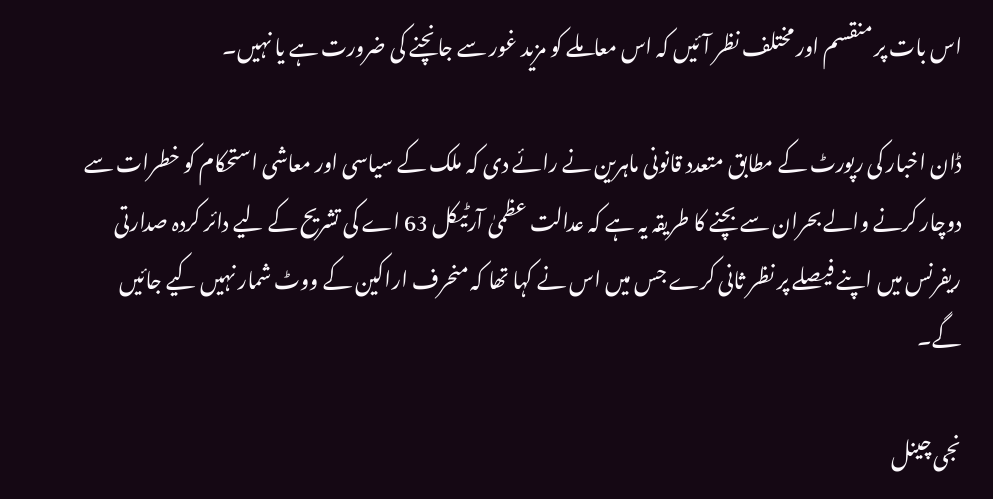اس بات پر منقسم اور مختلف نظر آئیں کہ اس معاملے کو مزید غور سے جانچنے کی ضرورت ہے یا نہیں۔

ڈان اخبار کی رپورٹ کے مطابق متعدد قانونی ماہرین نے رائے دی کہ ملک کے سیاسی اور معاشی استحکام کو خطرات سے دوچار کرنے والے بحران سے بچنے کا طریقہ یہ ہے کہ عدالت عظمیٰ آرٹیکل 63 اے کی تشریح کے لیے دائر کردہ صدارتی ریفرنس میں اپنے فیصلے پر نظر ثانی کرے جس میں اس نے کہا تھا کہ منحرف اراکین کے ووٹ شمار نہیں کیے جائیں گے۔

نجی چینل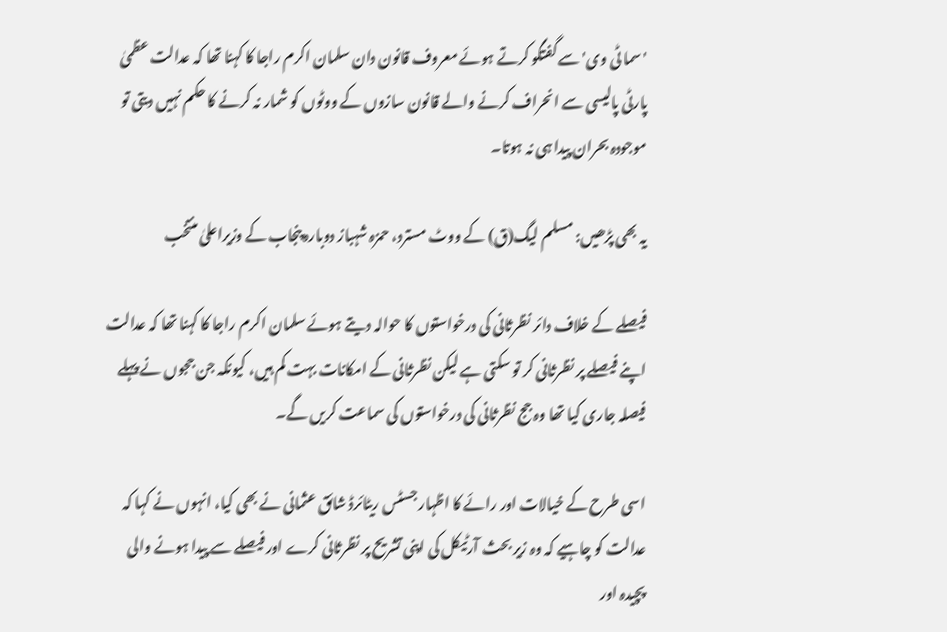'سما ٹی وی' سے گفتگو کرتے ہوئے معروف قانون دان سلمان اکرم راجا کا کہنا تھا کہ عدالت عظمیٰ پارٹی پالیسی سے انحراف کرنے والے قانون سازوں کے ووٹوں کو شمار نہ کرنے کا حکم نہیں دیتی تو موجودہ بحران پیدا ہی نہ ہوتا۔

یہ بھی پڑھیں: مسلم لیگ(ق) کے ووٹ مسترد، حمزہ شہباز دوبارہ پنجاب کے وزیراعلیٰ منتخب

فیصلے کے خلاف دائر نظرثانی کی درخواستوں کا حوالہ دیتے ہوئے سلمان اکرم راجا کا کہنا تھا کہ عدالت اپنے فیصلے پر نظرثانی کر تو سکتی ہے لیکن نظرثانی کے امکانات بہت کم ہیں، کیونکہ جن ججوں نے پہلے فیصلہ جاری کیا تھا وہ جج نظرثانی کی درخواستوں کی سماعت کریں گے۔

اسی طرح کے خیالات اور رائے کا اظہار جسٹس ریٹائرڈ شائق عثمانی نے بھی کیا، انہوں نے کہا کہ عدالت کو چاہیے کہ وہ زیر بحث آرٹیکل کی اپنی تشریح پر نظرثانی کرے اور فیصلے سے پیدا ہونے والی پچیدہ اور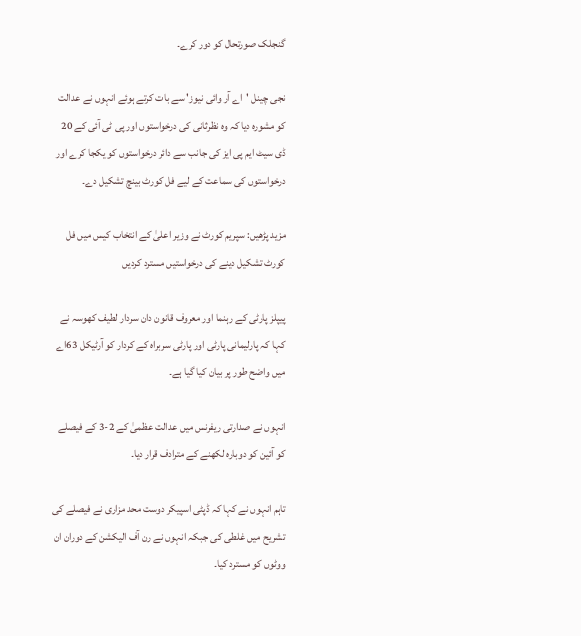گنجلک صورتحال کو دور کرے۔

نجی چینل 'اے آر وائی نیوز' سے بات کرتے ہوئے انہوں نے عدالت کو مشورہ دیا کہ وہ نظرثانی کی درخواستوں اور پی ٹی آئی کے 20 ڈی سیٹ ایم پی ایز کی جانب سے دائر درخواستوں کو یکجا کرے اور درخواستوں کی سماعت کے لیے فل کورٹ بینچ تشکیل دے۔

مزید پڑھیں: سپریم کورٹ نے وزیر اعلیٰ کے انتخاب کیس میں فل کورٹ تشکیل دینے کی درخواستیں مسترد کردیں

پیپلز پارٹی کے رہنما اور معروف قانون دان سردار لطیف کھوسہ نے کہا کہ پارلیمانی پارٹی اور پارٹی سربراہ کے کردار کو آرٹیکل 63اے میں واضح طور پر بیان کیا گیا ہے۔

انہوں نے صدارتی ریفرنس میں عدالت عظمیٰ کے 2-3 کے فیصلے کو آئین کو دوبارہ لکھنے کے مترادف قرار دیا۔

تاہم انہوں نے کہا کہ ڈپٹی اسپیکر دوست محد مزاری نے فیصلے کی تشریح میں غلطی کی جبکہ انہوں نے رن آف الیکشن کے دوران ان ووٹوں کو مسترد کیا۔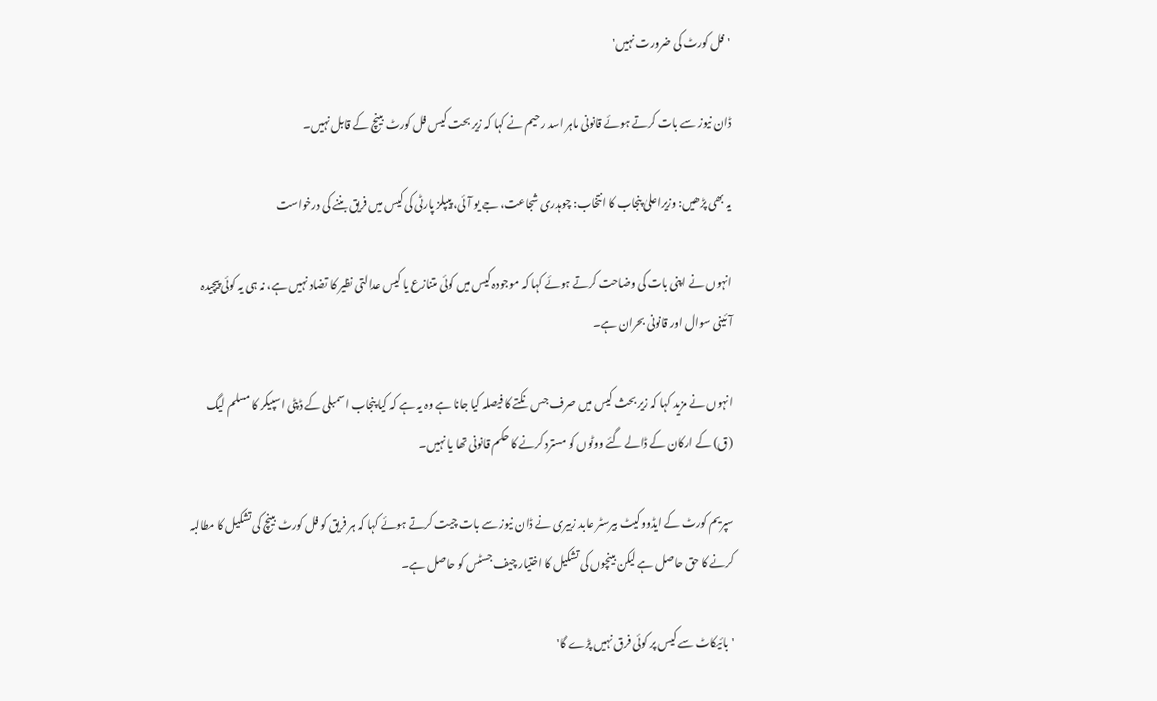'فل کورٹ کی ضرورت نہیں'

ڈان نیوز سے بات کرتے ہوئے قانونی ماہر اسد رحیم نے کہا کہ زیر بحت کیس فل کورٹ بینچ کے قابل نہیں۔

یہ بھی پڑھیں: وزیراعلیٰ پنجاب کا انتخاب: چوہدری شجاعت، جے یو آئی، پیپلز پارٹی کی کیس میں فریق بننے کی درخواست

انہوں نے اپنی بات کی وضاحت کرتے ہوئے کہا کہ موجودہ کیس میں کوئی متنازع یا کیس عدالتی نظیر کا تضاد نہیں ہے، نہ ہی یہ کوئی پیچیدہ آئینی سوال اور قانونی بحران ہے۔

انہوں نے مزید کہا کہ زیر بحث کیس میں صرف جس نکتے کا فیصلہ کیا جانا ہے وہ یہ ہے کہ کیا پنجاب اسمبلی کے ڈپٹی اسپیکر کا مسلم لیگ (ق) کے ارکان کے ڈالے گئے ووٹوں کو مسترد کرنے کا حکم قانونی تھا یا نہیں۔

سپریم کورٹ کے ایڈووکیٹ بیرسٹر عابد زبیری نے ڈان نیوز سے بات چیت کرتے ہوئے کہا کہ ہر فریق کو فل کورٹ بینچ کی تشکیل کا مطالبہ کرنے کا حق حاصل ہے لیکن بینچوں کی تشکیل کا اختیار چیف جسٹس کو حاصل ہے۔

'بائیکاٹ سے کیس پر کوئی فرق نہیں پڑے گا'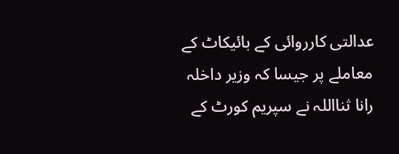عدالتی کارروائی کے بائیکاٹ کے معاملے پر جیسا کہ وزیر داخلہ رانا ثنااللہ نے سپریم کورٹ کے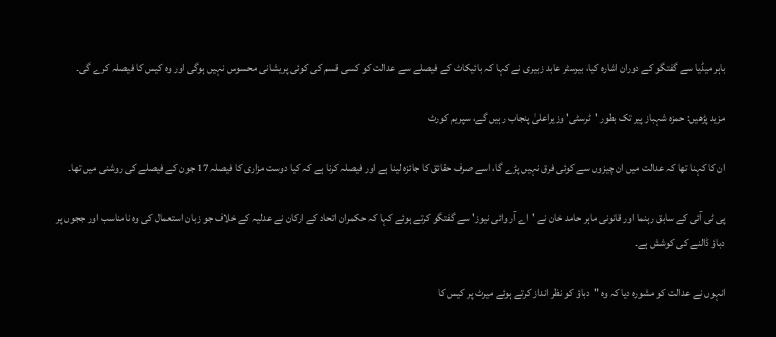باہر میڈیا سے گفتگو کے دوران اشارہ کیا، بیرسٹر عابد زبیری نے کہا کہ بائیکاٹ کے فیصلے سے عدالت کو کسی قسم کی کوئی پریشانی محسوس نہیں ہوگی اور وہ کیس کا فیصلہ کرے گی۔

مزید پڑھیں: حمزہ شہباز پیر تک بطور 'ٹرسٹی' وزیراعلیٰ پنجاب رہیں گے، سپریم کورٹ

ان کا کہنا تھا کہ عدالت میں ان چیزوں سے کوئی فرق نہیں پڑے گا، اسے صرف حقائق کا جائزہ لینا ہے اور فیصلہ کرنا ہے کہ کیا دوست مزاری کا فیصلہ 17 جون کے فیصلے کی روشنی میں تھا۔

پی ٹی آئی کے سابق رہنما اور قانونی ماہر حامد خان نے 'اے آر وائی نیوز' سے گفتگو کرتے ہوئے کہا کہ حکمران اتحاد کے ارکان نے عدلیہ کے خلاف جو زبان استعمال کی وہ نامناسب اور ججوں پر دباؤ ڈالنے کی کوشش ہے۔

انہوں نے عدالت کو مشورہ دیا کہ وہ "دباؤ کو نظر انداز کرتے ہوئے میرٹ پر کیس کا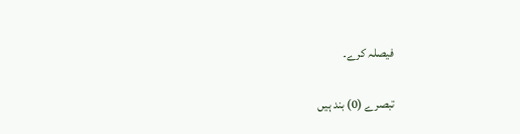فیصلہ کرے۔

تبصرے (0) بند ہیں